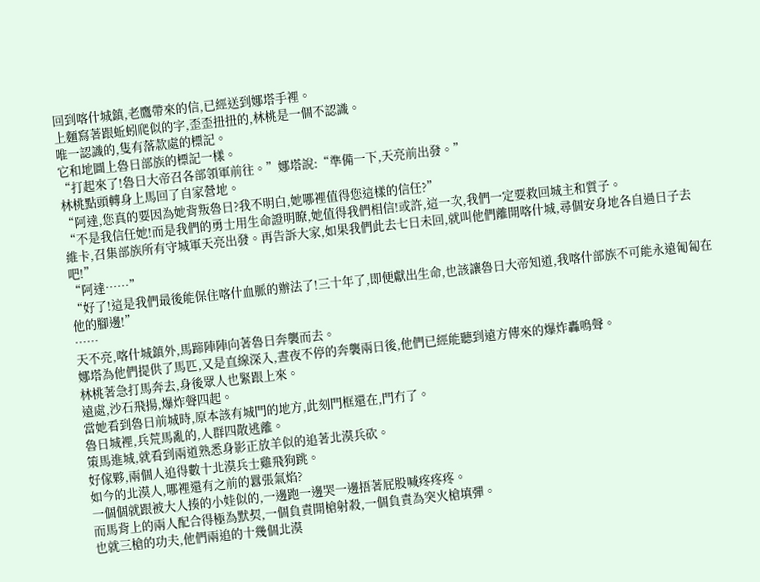回到喀什城鎮,老鷹帶來的信,已經送到娜塔手裡。
上麵寫著跟蚯蚓爬似的字,歪歪扭扭的,林桃是一個不認識。
唯一認識的,隻有落款處的標記。
它和地圖上魯日部族的標記一樣。
“打起來了!魯日大帝召各部領軍前往。”娜塔說:“準備一下,天亮前出發。”
林桃點頭轉身上馬回了自家營地。
“阿達,您真的要因為她背叛魯日?我不明白,她哪裡值得您這樣的信任?”
“不是我信任她!而是我們的勇士用生命證明瞭,她值得我們相信!或許,這一次,我們一定要救回城主和質子。
維卡,召集部族所有守城軍天亮出發。再告訴大家,如果我們此去七日未回,就叫他們離開喀什城,尋個安身地各自過日子去吧!”
“阿達……”
“好了!這是我們最後能保住喀什血脈的辦法了!三十年了,即便獻出生命,也該讓魯日大帝知道,我喀什部族不可能永遠匍匐在他的腳邊!”
……
天不亮,喀什城鎮外,馬蹄陣陣向著魯日奔襲而去。
娜塔為他們提供了馬匹,又是直線深入,晝夜不停的奔襲兩日後,他們已經能聽到遠方傳來的爆炸轟鳴聲。
林桃著急打馬奔去,身後眾人也緊跟上來。
遠處,沙石飛揚,爆炸聲四起。
當她看到魯日前城時,原本該有城門的地方,此刻門框還在,門冇了。
魯日城裡,兵荒馬亂的,人群四散逃離。
策馬進城,就看到兩道熟悉身影正放羊似的追著北漠兵砍。
好傢夥,兩個人追得數十北漠兵士雞飛狗跳。
如今的北漠人,哪裡還有之前的囂張氣焰?
一個個就跟被大人揍的小娃似的,一邊跑一邊哭一邊捂著屁股喊疼疼疼。
而馬背上的兩人配合得極為默契,一個負責開槍射殺,一個負責為突火槍填彈。
也就三槍的功夫,他們兩追的十幾個北漠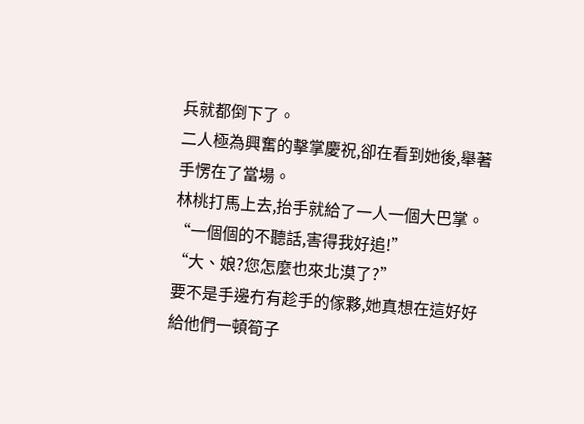兵就都倒下了。
二人極為興奮的擊掌慶祝,卻在看到她後,舉著手愣在了當場。
林桃打馬上去,抬手就給了一人一個大巴掌。
“一個個的不聽話,害得我好追!”
“大、娘?您怎麼也來北漠了?”
要不是手邊冇有趁手的傢夥,她真想在這好好給他們一頓筍子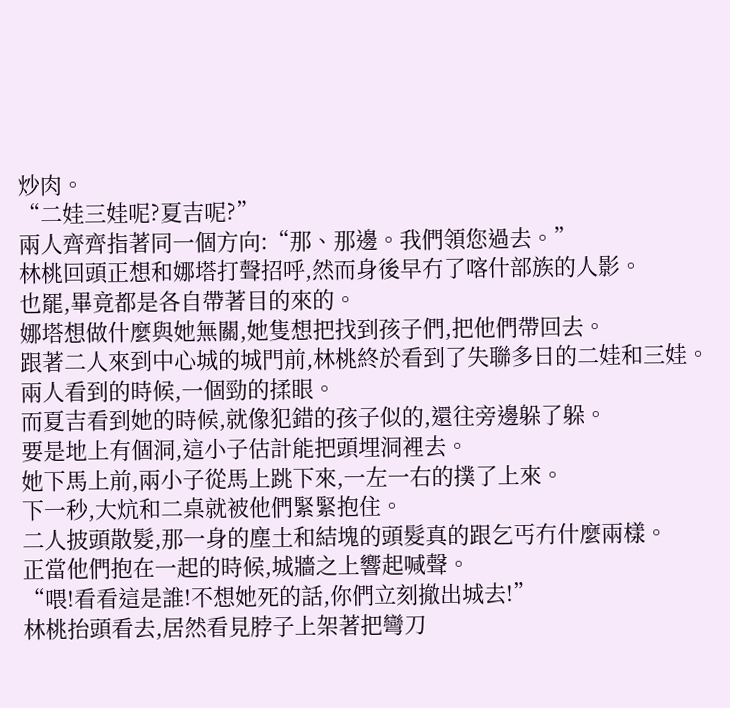炒肉。
“二娃三娃呢?夏吉呢?”
兩人齊齊指著同一個方向:“那、那邊。我們領您過去。”
林桃回頭正想和娜塔打聲招呼,然而身後早冇了喀什部族的人影。
也罷,畢竟都是各自帶著目的來的。
娜塔想做什麼與她無關,她隻想把找到孩子們,把他們帶回去。
跟著二人來到中心城的城門前,林桃終於看到了失聯多日的二娃和三娃。
兩人看到的時候,一個勁的揉眼。
而夏吉看到她的時候,就像犯錯的孩子似的,還往旁邊躲了躲。
要是地上有個洞,這小子估計能把頭埋洞裡去。
她下馬上前,兩小子從馬上跳下來,一左一右的撲了上來。
下一秒,大炕和二桌就被他們緊緊抱住。
二人披頭散髮,那一身的塵土和結塊的頭髮真的跟乞丐冇什麼兩樣。
正當他們抱在一起的時候,城牆之上響起喊聲。
“喂!看看這是誰!不想她死的話,你們立刻撤出城去!”
林桃抬頭看去,居然看見脖子上架著把彎刀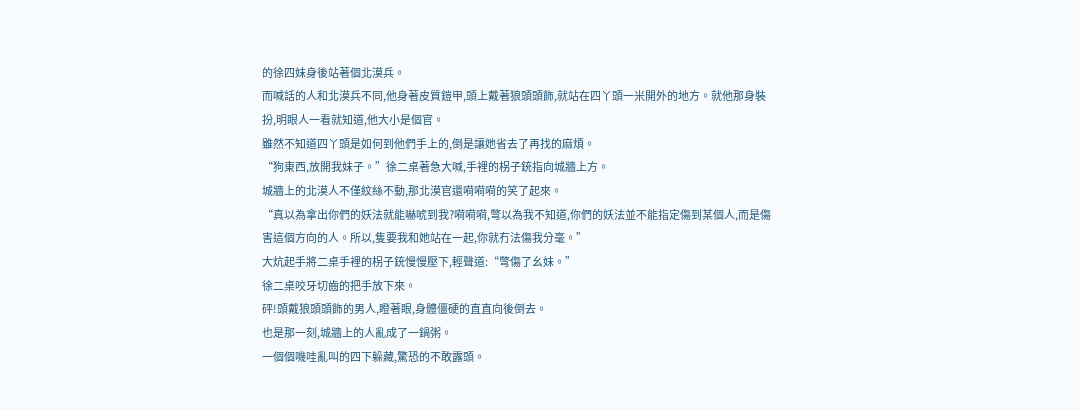的徐四妹身後站著個北漠兵。
而喊話的人和北漠兵不同,他身著皮質鎧甲,頭上戴著狼頭頭飾,就站在四丫頭一米開外的地方。就他那身裝扮,明眼人一看就知道,他大小是個官。
雖然不知道四丫頭是如何到他們手上的,倒是讓她省去了再找的麻煩。
“狗東西,放開我妹子。”徐二桌著急大喊,手裡的柺子銃指向城牆上方。
城牆上的北漠人不僅紋絲不動,那北漠官還嗬嗬嗬的笑了起來。
“真以為拿出你們的妖法就能嚇唬到我?嗬嗬嗬,彆以為我不知道,你們的妖法並不能指定傷到某個人,而是傷害這個方向的人。所以,隻要我和她站在一起,你就冇法傷我分毫。”
大炕起手將二桌手裡的柺子銃慢慢壓下,輕聲道:“彆傷了幺妹。”
徐二桌咬牙切齒的把手放下來。
砰!頭戴狼頭頭飾的男人,瞪著眼,身體僵硬的直直向後倒去。
也是那一刻,城牆上的人亂成了一鍋粥。
一個個嘰哇亂叫的四下躲藏,驚恐的不敢露頭。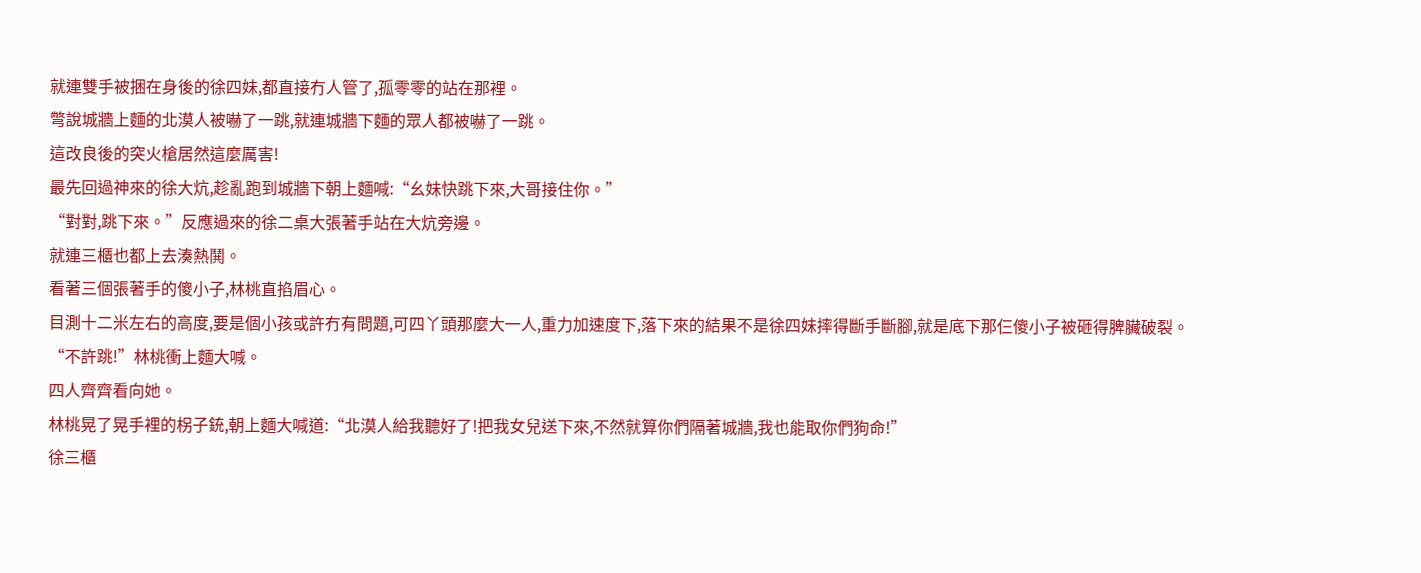就連雙手被捆在身後的徐四妹,都直接冇人管了,孤零零的站在那裡。
彆說城牆上麵的北漠人被嚇了一跳,就連城牆下麵的眾人都被嚇了一跳。
這改良後的突火槍居然這麼厲害!
最先回過神來的徐大炕,趁亂跑到城牆下朝上麵喊:“幺妹快跳下來,大哥接住你。”
“對對,跳下來。”反應過來的徐二桌大張著手站在大炕旁邊。
就連三櫃也都上去湊熱鬨。
看著三個張著手的傻小子,林桃直掐眉心。
目測十二米左右的高度,要是個小孩或許冇有問題,可四丫頭那麼大一人,重力加速度下,落下來的結果不是徐四妹摔得斷手斷腳,就是底下那仨傻小子被砸得脾臟破裂。
“不許跳!”林桃衝上麵大喊。
四人齊齊看向她。
林桃晃了晃手裡的柺子銃,朝上麵大喊道:“北漠人給我聽好了!把我女兒送下來,不然就算你們隔著城牆,我也能取你們狗命!”
徐三櫃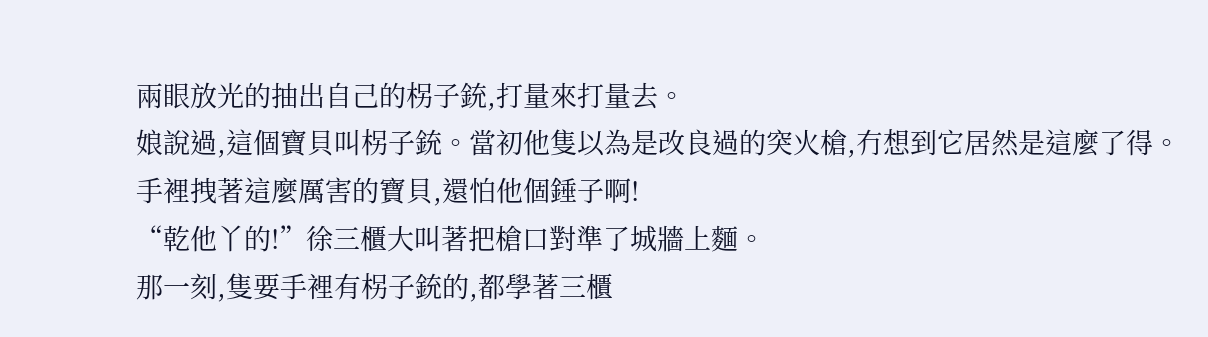兩眼放光的抽出自己的柺子銃,打量來打量去。
娘說過,這個寶貝叫柺子銃。當初他隻以為是改良過的突火槍,冇想到它居然是這麼了得。
手裡拽著這麼厲害的寶貝,還怕他個錘子啊!
“乾他丫的!”徐三櫃大叫著把槍口對準了城牆上麵。
那一刻,隻要手裡有柺子銃的,都學著三櫃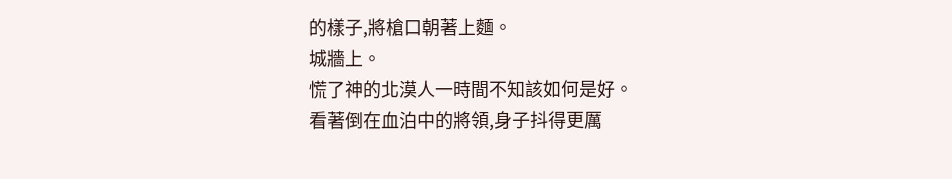的樣子,將槍口朝著上麵。
城牆上。
慌了神的北漠人一時間不知該如何是好。
看著倒在血泊中的將領,身子抖得更厲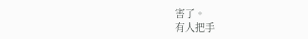害了。
有人把手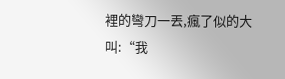裡的彎刀一丟,瘋了似的大叫:“我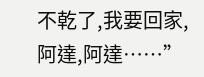不乾了,我要回家,阿達,阿達……”